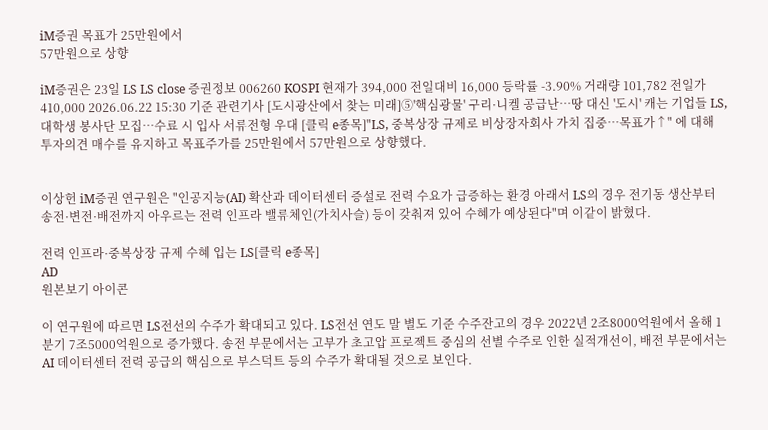iM증권 목표가 25만원에서
57만원으로 상향

iM증권은 23일 LS LS close 증권정보 006260 KOSPI 현재가 394,000 전일대비 16,000 등락률 -3.90% 거래량 101,782 전일가 410,000 2026.06.22 15:30 기준 관련기사 [도시광산에서 찾는 미래]⑤'핵심광물' 구리·니켈 공급난…땅 대신 '도시' 캐는 기업들 LS, 대학생 봉사단 모집…수료 시 입사 서류전형 우대 [클릭 e종목]"LS, 중복상장 규제로 비상장자회사 가치 집중…목표가↑" 에 대해 투자의견 매수를 유지하고 목표주가를 25만원에서 57만원으로 상향했다.


이상헌 iM증권 연구원은 "인공지능(AI) 확산과 데이터센터 증설로 전력 수요가 급증하는 환경 아래서 LS의 경우 전기동 생산부터 송전·변전·배전까지 아우르는 전력 인프라 밸류체인(가치사슬) 등이 갖춰져 있어 수혜가 예상된다"며 이같이 밝혔다.

전력 인프라·중복상장 규제 수혜 입는 LS[클릭 e종목]
AD
원본보기 아이콘

이 연구원에 따르면 LS전선의 수주가 확대되고 있다. LS전선 연도 말 별도 기준 수주잔고의 경우 2022년 2조8000억원에서 올해 1분기 7조5000억원으로 증가했다. 송전 부문에서는 고부가 초고압 프로젝트 중심의 선별 수주로 인한 실적개선이, 배전 부문에서는 AI 데이터센터 전력 공급의 핵심으로 부스덕트 등의 수주가 확대될 것으로 보인다.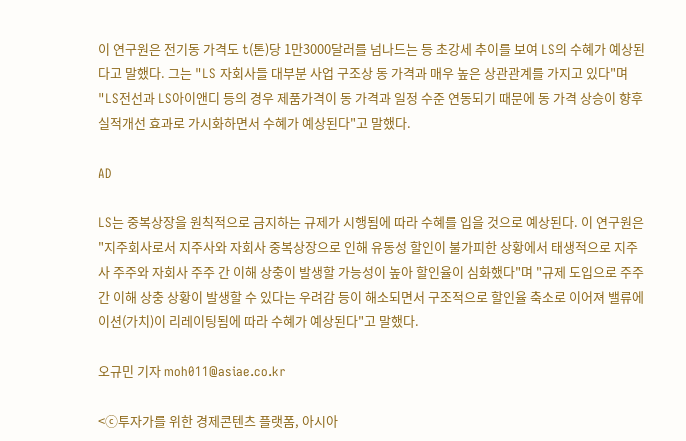이 연구원은 전기동 가격도 t(톤)당 1만3000달러를 넘나드는 등 초강세 추이를 보여 LS의 수혜가 예상된다고 말했다. 그는 "LS 자회사들 대부분 사업 구조상 동 가격과 매우 높은 상관관계를 가지고 있다"며 "LS전선과 LS아이앤디 등의 경우 제품가격이 동 가격과 일정 수준 연동되기 때문에 동 가격 상승이 향후 실적개선 효과로 가시화하면서 수혜가 예상된다"고 말했다.

AD

LS는 중복상장을 원칙적으로 금지하는 규제가 시행됨에 따라 수혜를 입을 것으로 예상된다. 이 연구원은 "지주회사로서 지주사와 자회사 중복상장으로 인해 유동성 할인이 불가피한 상황에서 태생적으로 지주사 주주와 자회사 주주 간 이해 상충이 발생할 가능성이 높아 할인율이 심화했다"며 "규제 도입으로 주주 간 이해 상충 상황이 발생할 수 있다는 우려감 등이 해소되면서 구조적으로 할인율 축소로 이어져 밸류에이션(가치)이 리레이팅됨에 따라 수혜가 예상된다"고 말했다.

오규민 기자 moh011@asiae.co.kr

<ⓒ투자가를 위한 경제콘텐츠 플랫폼, 아시아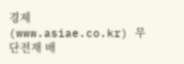경제(www.asiae.co.kr) 무단전재 배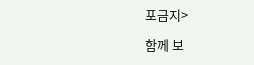포금지>

함께 보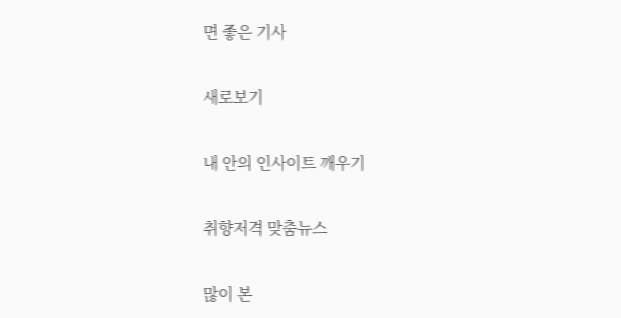면 좋은 기사

새로보기

내 안의 인사이트 깨우기

취향저격 맞춤뉴스

많이 본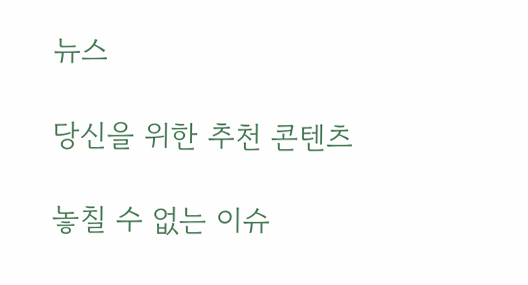뉴스

당신을 위한 추천 콘텐츠

놓칠 수 없는 이슈